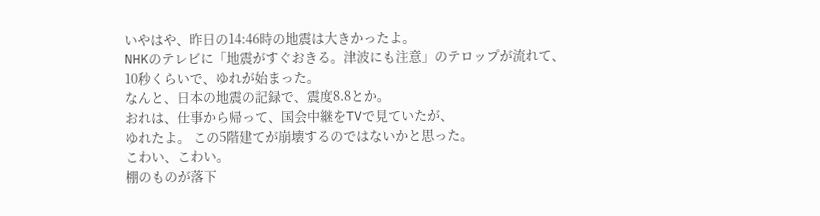いやはや、昨日の14:46時の地震は大きかったよ。
NHKのテレビに「地震がすぐおきる。津波にも注意」のテロップが流れて、
10秒くらいで、ゆれが始まった。
なんと、日本の地震の記録で、震度8.8とか。
おれは、仕事から帰って、国会中継をTVで見ていたが、
ゆれたよ。 この5階建てが崩壊するのではないかと思った。
こわい、こわい。
棚のものが落下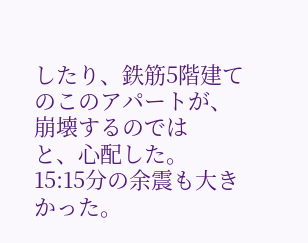したり、鉄筋5階建てのこのアパートが、崩壊するのでは
と、心配した。
15:15分の余震も大きかった。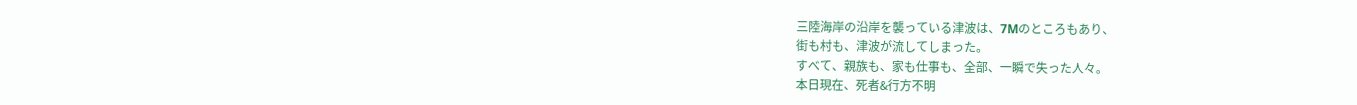三陸海岸の沿岸を襲っている津波は、7Mのところもあり、
街も村も、津波が流してしまった。
すべて、親族も、家も仕事も、全部、一瞬で失った人々。
本日現在、死者&行方不明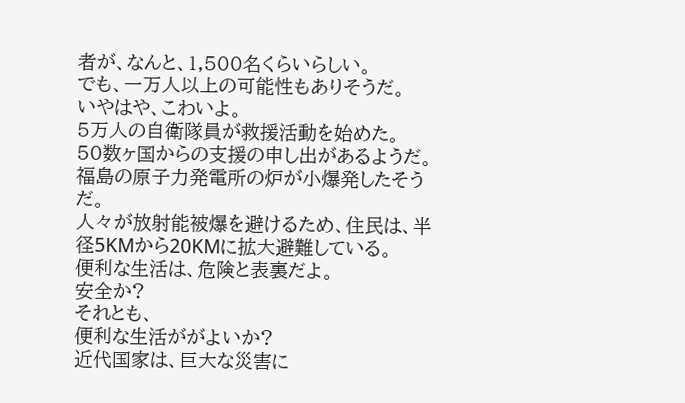者が、なんと、1,500名くらいらしい。
でも、一万人以上の可能性もありそうだ。
いやはや、こわいよ。
5万人の自衛隊員が救援活動を始めた。
50数ヶ国からの支援の申し出があるようだ。
福島の原子力発電所の炉が小爆発したそうだ。
人々が放射能被爆を避けるため、住民は、半径5KMから20KMに拡大避難している。
便利な生活は、危険と表裏だよ。
安全か?
それとも、
便利な生活ががよいか?
近代国家は、巨大な災害に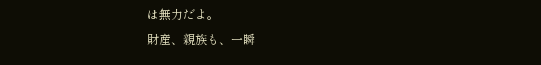は無力だよ。
財産、親族も、一瞬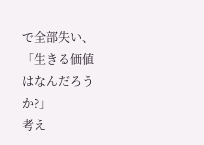で全部失い、「生きる価値はなんだろうか?」
考え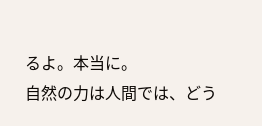るよ。本当に。
自然の力は人間では、どう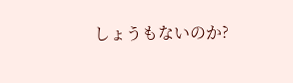しょうもないのか?